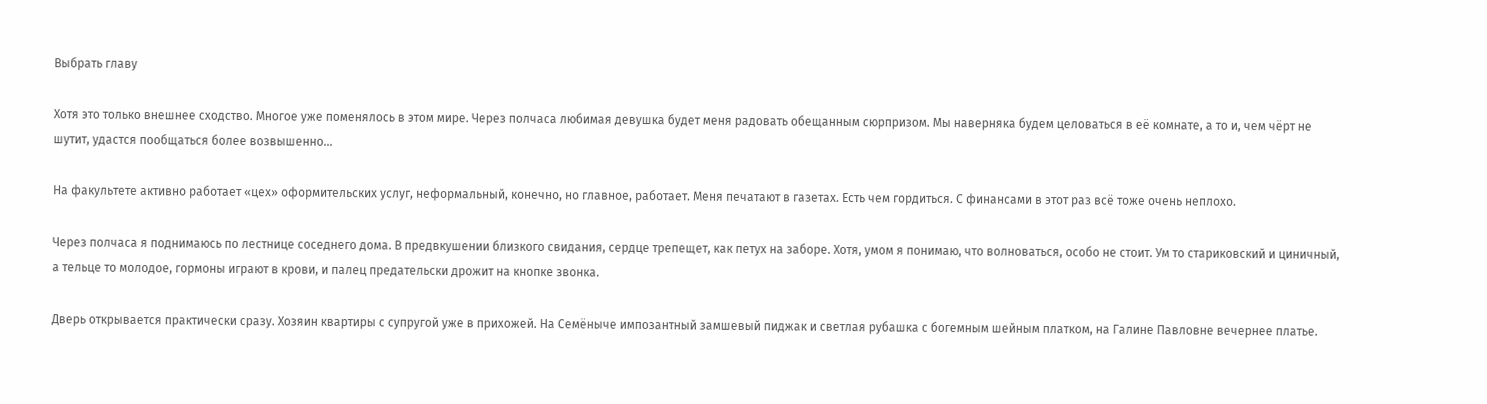Выбрать главу

Хотя это только внешнее сходство. Многое уже поменялось в этом мире. Через полчаса любимая девушка будет меня радовать обещанным сюрпризом. Мы наверняка будем целоваться в её комнате, а то и, чем чёрт не шутит, удастся пообщаться более возвышенно…

На факультете активно работает «цех» оформительских услуг, неформальный, конечно, но главное, работает. Меня печатают в газетах. Есть чем гордиться. С финансами в этот раз всё тоже очень неплохо.

Через полчаса я поднимаюсь по лестнице соседнего дома. В предвкушении близкого свидания, сердце трепещет, как петух на заборе. Хотя, умом я понимаю, что волноваться, особо не стоит. Ум то стариковский и циничный, а тельце то молодое, гормоны играют в крови, и палец предательски дрожит на кнопке звонка.

Дверь открывается практически сразу. Хозяин квартиры с супругой уже в прихожей. На Семёныче импозантный замшевый пиджак и светлая рубашка с богемным шейным платком, на Галине Павловне вечернее платье.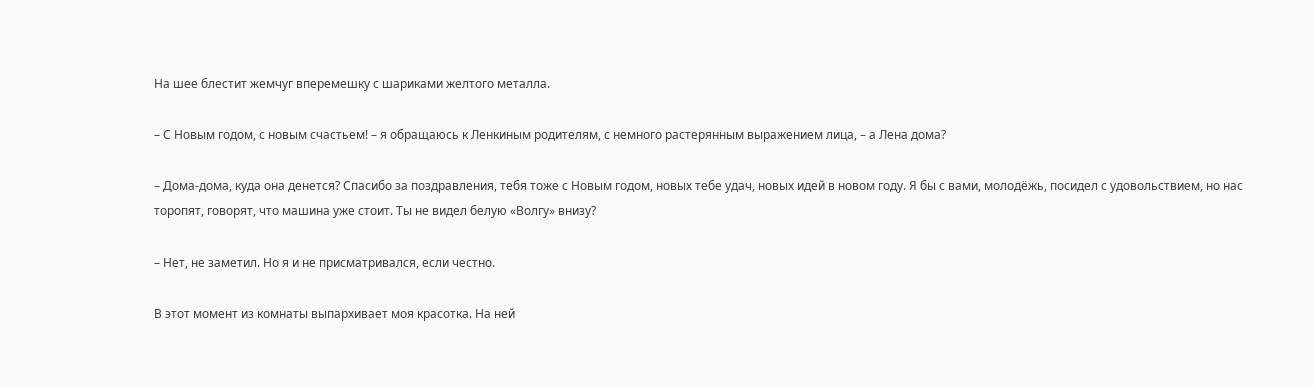На шее блестит жемчуг вперемешку с шариками желтого металла.

– С Новым годом, с новым счастьем! – я обращаюсь к Ленкиным родителям, с немного растерянным выражением лица, – а Лена дома?

– Дома-дома, куда она денется? Спасибо за поздравления, тебя тоже с Новым годом, новых тебе удач, новых идей в новом году. Я бы с вами, молодёжь, посидел с удовольствием, но нас торопят, говорят, что машина уже стоит. Ты не видел белую «Волгу» внизу?

– Нет, не заметил. Но я и не присматривался, если честно.

В этот момент из комнаты выпархивает моя красотка. На ней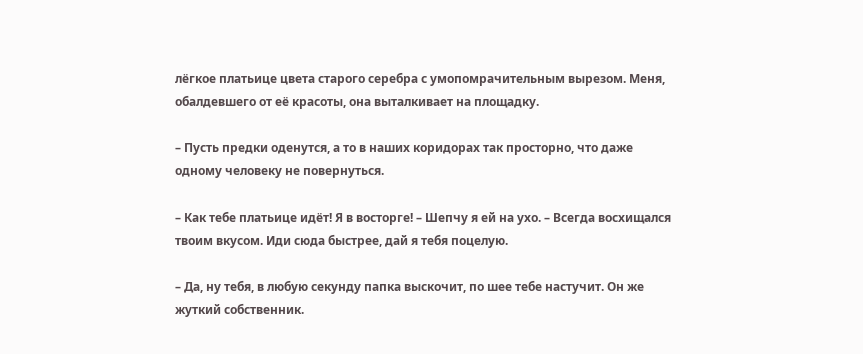лёгкое платьице цвета старого серебра с умопомрачительным вырезом. Меня, обалдевшего от её красоты, она выталкивает на площадку.

– Пусть предки оденутся, а то в наших коридорах так просторно, что даже одному человеку не повернуться.

– Как тебе платьице идёт! Я в восторге! – Шепчу я ей на ухо. – Всегда восхищался твоим вкусом. Иди сюда быстрее, дай я тебя поцелую.

– Да, ну тебя, в любую секунду папка выскочит, по шее тебе настучит. Он же жуткий собственник.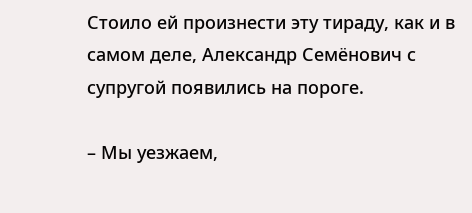Стоило ей произнести эту тираду, как и в самом деле, Александр Семёнович с супругой появились на пороге.

– Мы уезжаем,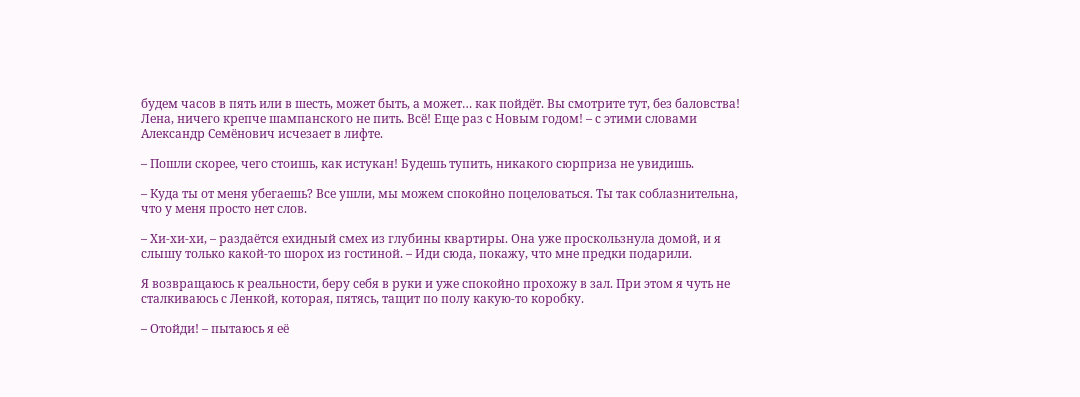будем часов в пять или в шесть, может быть, а может… как пойдёт. Вы смотрите тут, без баловства! Лена, ничего крепче шампанского не пить. Всё! Еще раз с Новым годом! – с этими словами Александр Семёнович исчезает в лифте.

– Пошли скорее, чего стоишь, как истукан! Будешь тупить, никакого сюрприза не увидишь.

– Куда ты от меня убегаешь? Все ушли, мы можем спокойно поцеловаться. Ты так соблазнительна, что у меня просто нет слов.

– Хи-хи-хи, – раздаётся ехидный смех из глубины квартиры. Она уже проскользнула домой, и я слышу только какой-то шорох из гостиной. – Иди сюда, покажу, что мне предки подарили.

Я возвращаюсь к реальности, беру себя в руки и уже спокойно прохожу в зал. При этом я чуть не сталкиваюсь с Ленкой, которая, пятясь, тащит по полу какую-то коробку.

– Отойди! – пытаюсь я её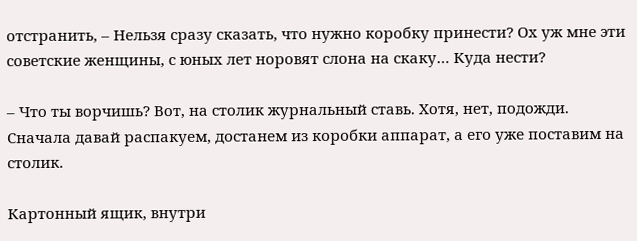отстранить, – Нельзя сразу сказать, что нужно коробку принести? Ох уж мне эти советские женщины, с юных лет норовят слона на скаку… Куда нести?

– Что ты ворчишь? Вот, на столик журнальный ставь. Хотя, нет, подожди. Сначала давай распакуем, достанем из коробки аппарат, а его уже поставим на столик.

Картонный ящик, внутри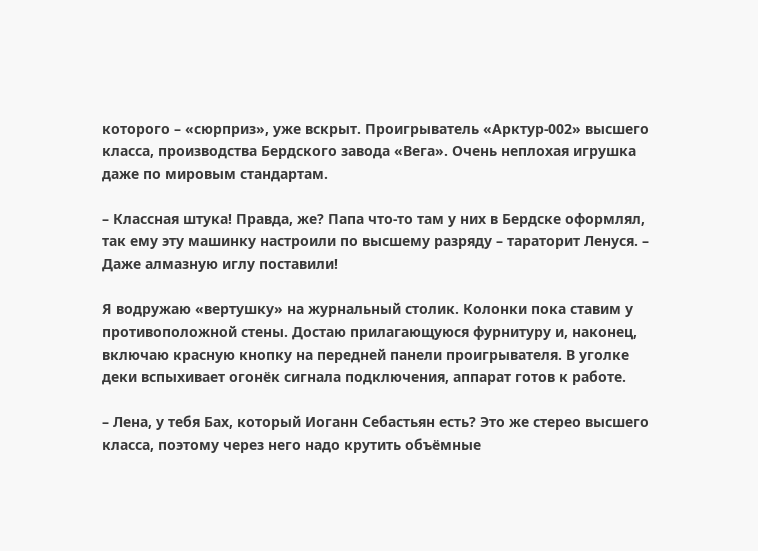которого – «сюрприз», уже вскрыт. Проигрыватель «Арктур-002» высшего класса, производства Бердского завода «Вега». Очень неплохая игрушка даже по мировым стандартам.

– Классная штука! Правда, же? Папа что-то там у них в Бердске оформлял, так ему эту машинку настроили по высшему разряду – тараторит Ленуся. – Даже алмазную иглу поставили!

Я водружаю «вертушку» на журнальный столик. Колонки пока ставим у противоположной стены. Достаю прилагающуюся фурнитуру и, наконец, включаю красную кнопку на передней панели проигрывателя. В уголке деки вспыхивает огонёк сигнала подключения, аппарат готов к работе.

– Лена, у тебя Бах, который Иоганн Себастьян есть? Это же стерео высшего класса, поэтому через него надо крутить объёмные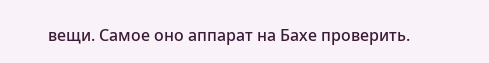вещи. Самое оно аппарат на Бахе проверить.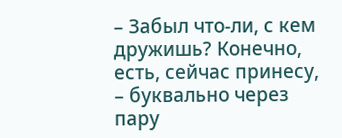– Забыл что-ли, с кем дружишь? Конечно, есть, сейчас принесу, – буквально через пару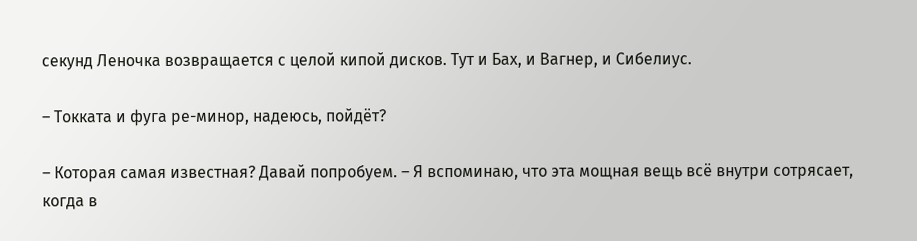секунд Леночка возвращается с целой кипой дисков. Тут и Бах, и Вагнер, и Сибелиус.

– Токката и фуга ре-минор, надеюсь, пойдёт?

– Которая самая известная? Давай попробуем. – Я вспоминаю, что эта мощная вещь всё внутри сотрясает, когда в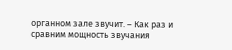органном зале звучит. – Как раз и сравним мощность звучания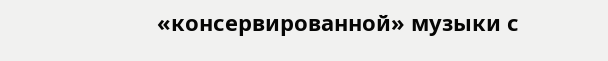«консервированной» музыки с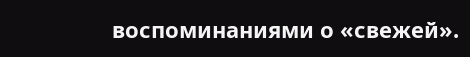воспоминаниями о «свежей».